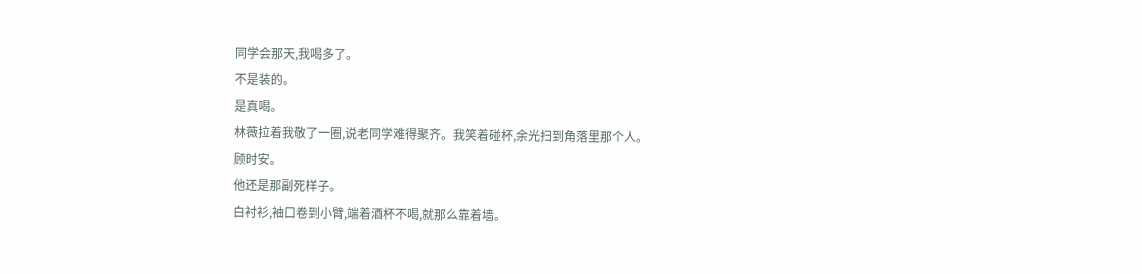同学会那天,我喝多了。
不是装的。
是真喝。
林薇拉着我敬了一圈,说老同学难得聚齐。我笑着碰杯,余光扫到角落里那个人。
顾时安。
他还是那副死样子。
白衬衫,袖口卷到小臂,端着酒杯不喝,就那么靠着墙。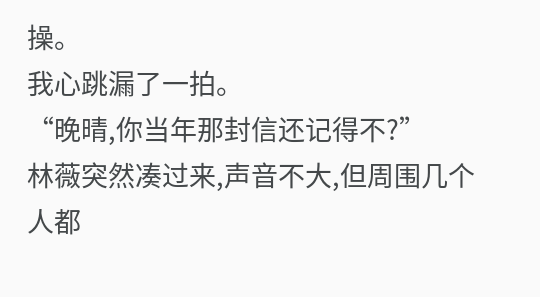操。
我心跳漏了一拍。
“晚晴,你当年那封信还记得不?”
林薇突然凑过来,声音不大,但周围几个人都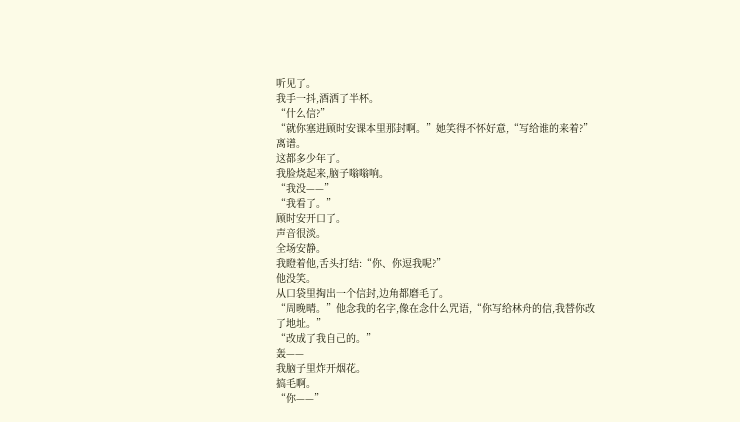听见了。
我手一抖,酒洒了半杯。
“什么信?”
“就你塞进顾时安课本里那封啊。”她笑得不怀好意,“写给谁的来着?”
离谱。
这都多少年了。
我脸烧起来,脑子嗡嗡响。
“我没——”
“我看了。”
顾时安开口了。
声音很淡。
全场安静。
我瞪着他,舌头打结:“你、你逗我呢?”
他没笑。
从口袋里掏出一个信封,边角都磨毛了。
“周晚晴。”他念我的名字,像在念什么咒语,“你写给林舟的信,我替你改了地址。”
“改成了我自己的。”
轰——
我脑子里炸开烟花。
搞毛啊。
“你——”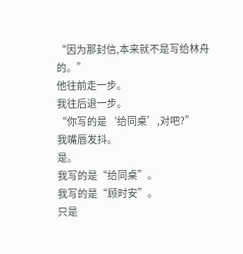“因为那封信,本来就不是写给林舟的。”
他往前走一步。
我往后退一步。
“你写的是‘给同桌’,对吧?”
我嘴唇发抖。
是。
我写的是“给同桌”。
我写的是“顾时安”。
只是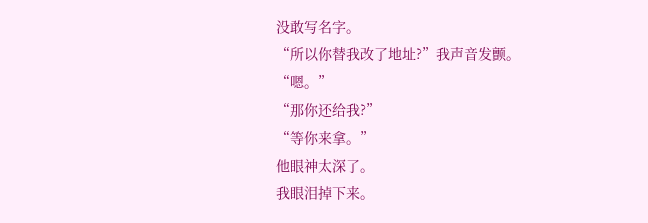没敢写名字。
“所以你替我改了地址?”我声音发颤。
“嗯。”
“那你还给我?”
“等你来拿。”
他眼神太深了。
我眼泪掉下来。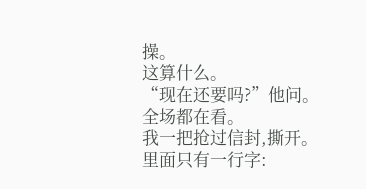操。
这算什么。
“现在还要吗?”他问。
全场都在看。
我一把抢过信封,撕开。
里面只有一行字: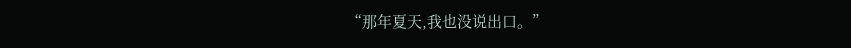“那年夏天,我也没说出口。”